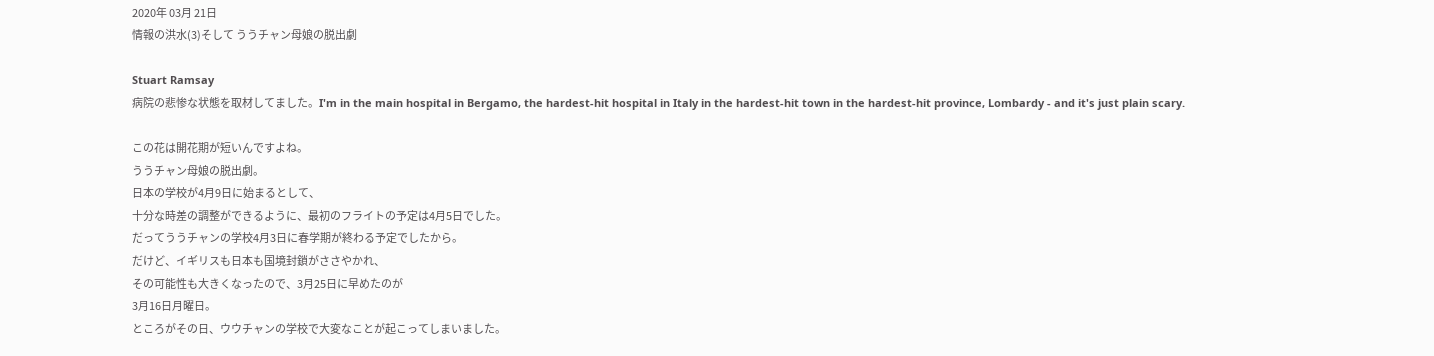2020年 03月 21日
情報の洪水(3)そして ううチャン母娘の脱出劇

Stuart Ramsay
病院の悲惨な状態を取材してました。I'm in the main hospital in Bergamo, the hardest-hit hospital in Italy in the hardest-hit town in the hardest-hit province, Lombardy - and it's just plain scary.

この花は開花期が短いんですよね。
ううチャン母娘の脱出劇。
日本の学校が4月9日に始まるとして、
十分な時差の調整ができるように、最初のフライトの予定は4月5日でした。
だってううチャンの学校4月3日に春学期が終わる予定でしたから。
だけど、イギリスも日本も国境封鎖がささやかれ、
その可能性も大きくなったので、3月25日に早めたのが
3月16日月曜日。
ところがその日、ウウチャンの学校で大変なことが起こってしまいました。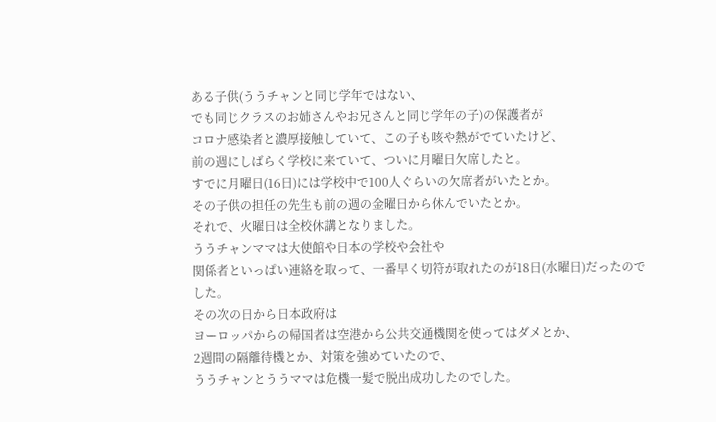ある子供(ううチャンと同じ学年ではない、
でも同じクラスのお姉さんやお兄さんと同じ学年の子)の保護者が
コロナ感染者と濃厚接触していて、この子も咳や熱がでていたけど、
前の週にしばらく学校に来ていて、ついに月曜日欠席したと。
すでに月曜日(16日)には学校中で100人ぐらいの欠席者がいたとか。
その子供の担任の先生も前の週の金曜日から休んでいたとか。
それで、火曜日は全校休講となりました。
ううチャンママは大使館や日本の学校や会社や
関係者といっぱい連絡を取って、一番早く切符が取れたのが18日(水曜日)だったのでした。
その次の日から日本政府は
ヨーロッパからの帰国者は空港から公共交通機関を使ってはダメとか、
2週間の隔離待機とか、対策を強めていたので、
ううチャンとううママは危機一髪で脱出成功したのでした。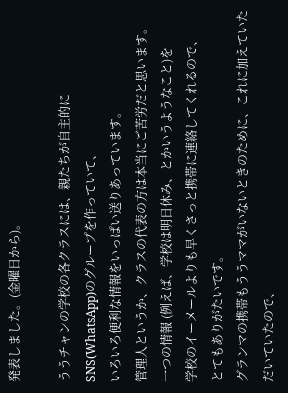発表しました。(金曜日から)。

ううチャンの学校の各クラスには、親たちが自主的にSNS(WhatsApp)のグループを作っていて、
いろいろ便利な情報をいっぱい送りあっています。
管理人というか、クラスの代表の方は本当にご苦労だと思います。
一つの情報 (例えば、学校は明日休み、とかいうようなこと)を
学校のイーメールよりも早くさっと携帯に連絡してくれるので、
とてもありがたいです。
グランマの携帯もううママがいないときのために、これに加えていただいていたので、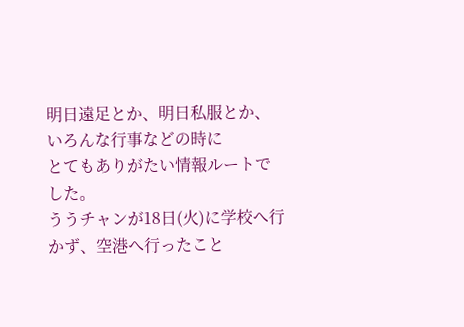明日遠足とか、明日私服とか、いろんな行事などの時に
とてもありがたい情報ルートでした。
ううチャンが18日(火)に学校へ行かず、空港へ行ったこと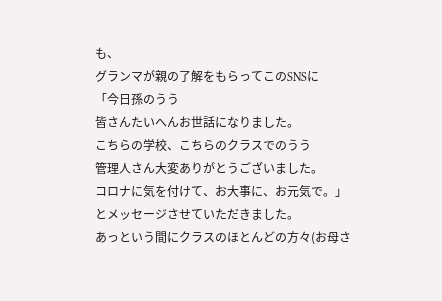も、
グランマが親の了解をもらってこのSNSに
「今日孫のうう
皆さんたいへんお世話になりました。
こちらの学校、こちらのクラスでのうう
管理人さん大変ありがとうございました。
コロナに気を付けて、お大事に、お元気で。」
とメッセージさせていただきました。
あっという間にクラスのほとんどの方々(お母さ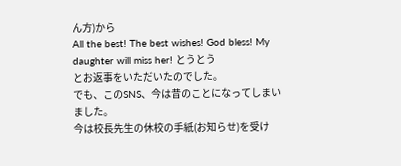ん方)から
All the best! The best wishes! God bless! My daughter will miss her! とうとう
とお返事をいただいたのでした。
でも、このSNS、今は昔のことになってしまいました。
今は校長先生の休校の手紙(お知らせ)を受け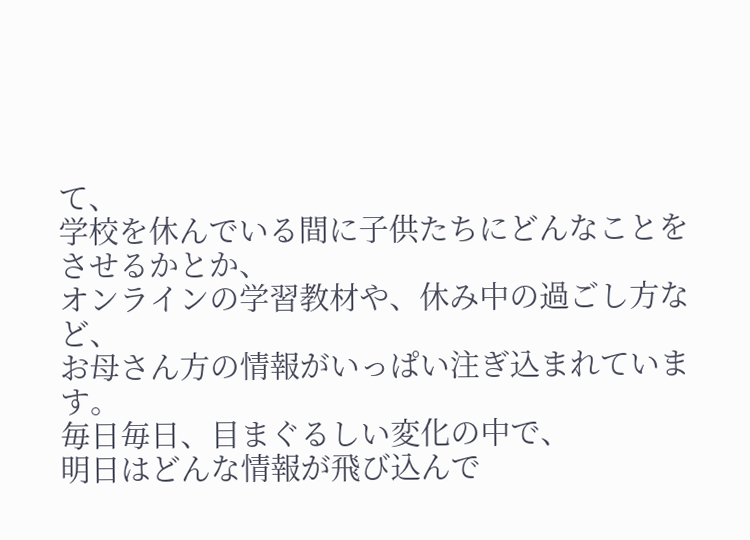て、
学校を休んでいる間に子供たちにどんなことをさせるかとか、
オンラインの学習教材や、休み中の過ごし方など、
お母さん方の情報がいっぱい注ぎ込まれています。
毎日毎日、目まぐるしい変化の中で、
明日はどんな情報が飛び込んで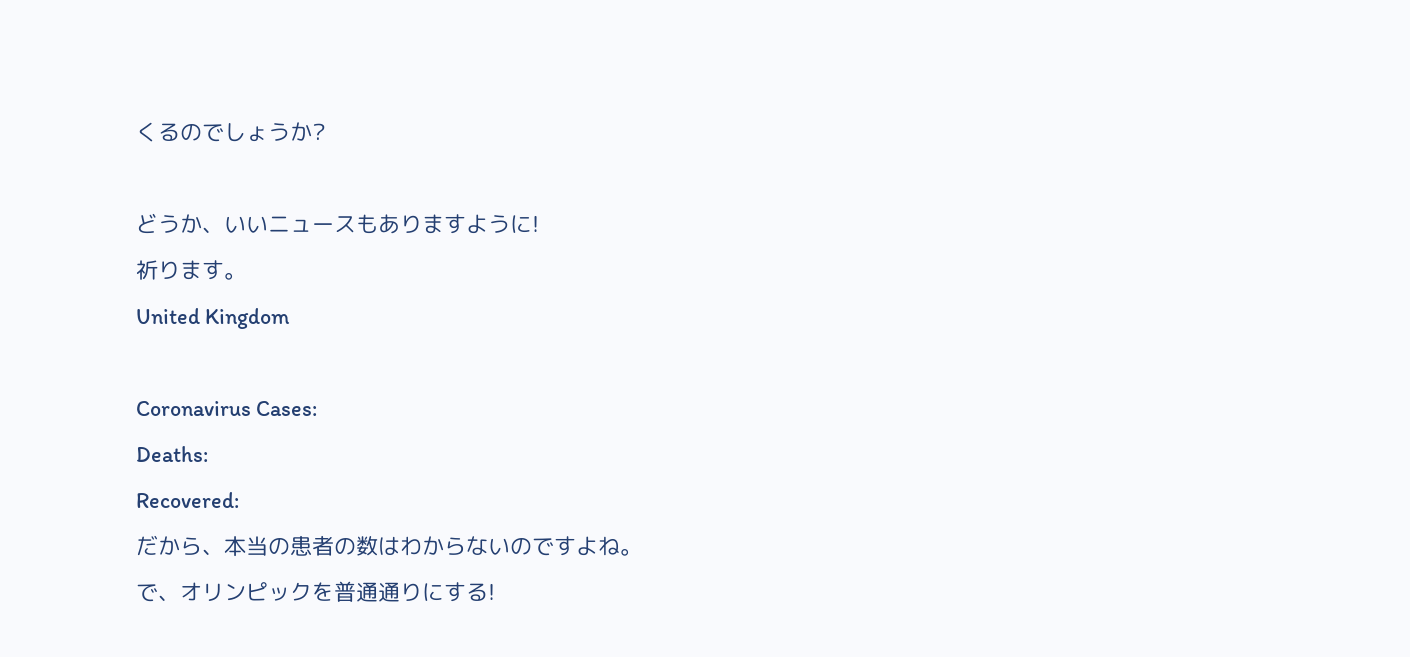くるのでしょうか?

どうか、いいニュースもありますように!
祈ります。
United Kingdom

Coronavirus Cases:
Deaths:
Recovered:
だから、本当の患者の数はわからないのですよね。
で、オリンピックを普通通りにする!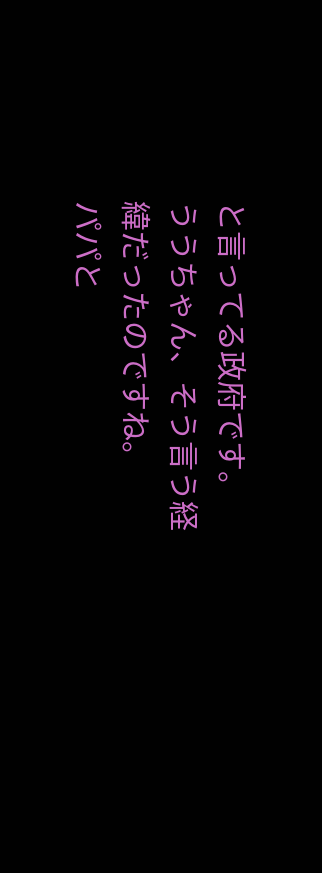と言ってる政府です。
ううちゃん、そう言う経緯だったのですね。
パパと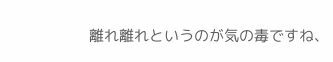離れ離れというのが気の毒ですね、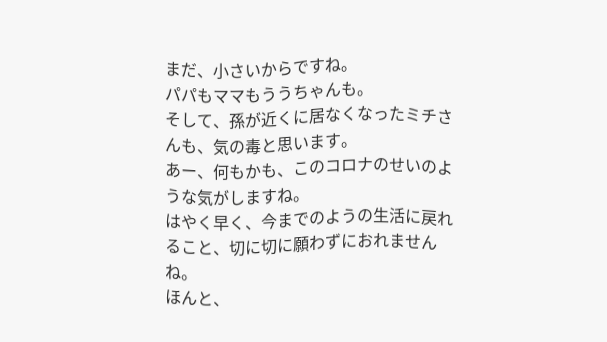まだ、小さいからですね。
パパもママもううちゃんも。
そして、孫が近くに居なくなったミチさんも、気の毒と思います。
あー、何もかも、このコロナのせいのような気がしますね。
はやく早く、今までのようの生活に戻れること、切に切に願わずにおれませんね。
ほんと、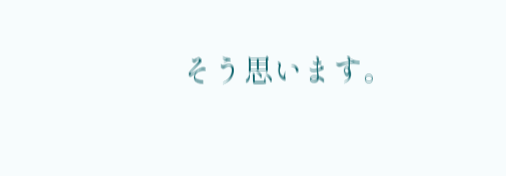そう思います。